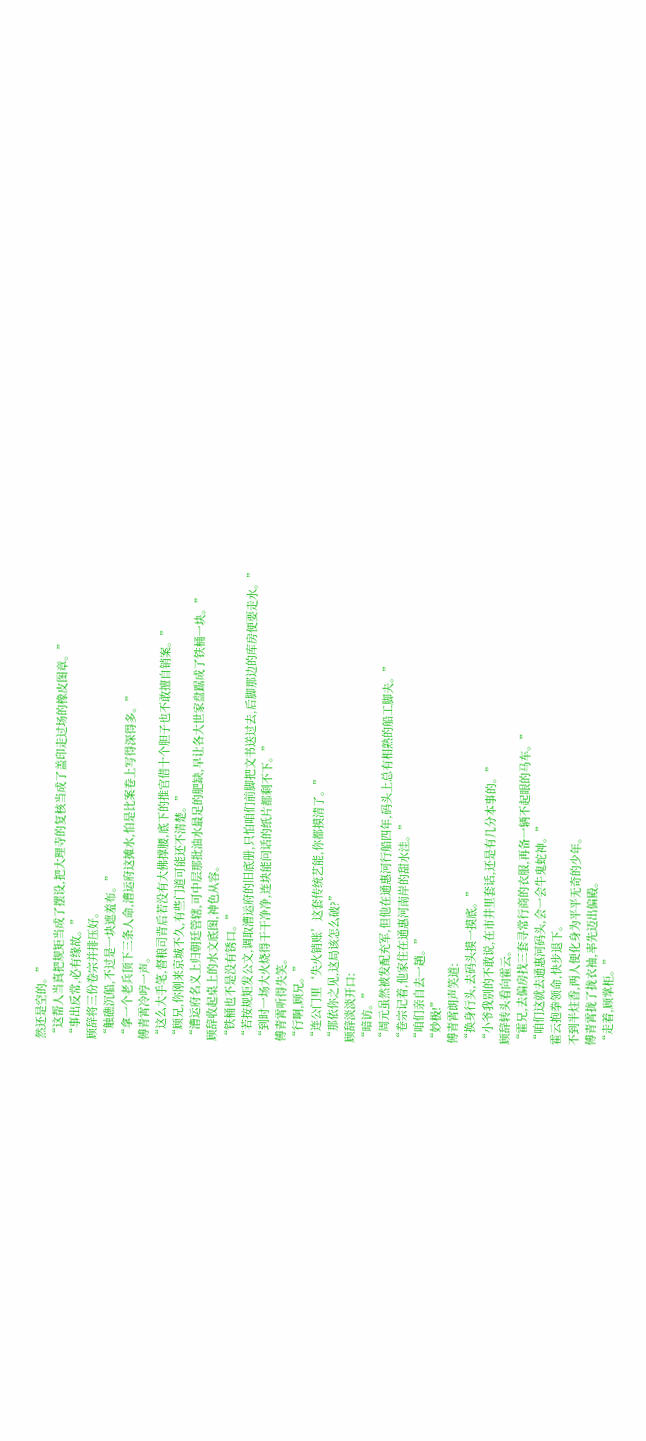然还是空的。”
“这帮人当真把规矩当成了摆设,把大理寺的复核当成了盖印走过场的橡皮图章。”
“事出反常,必有缘故。”
顾辞将三份卷宗并排压好。
“触礁沉船,不过是一块遮羞布。”
“拿一个老兵顶下三条人命,漕运府这摊水,怕是比案卷上写得深得多。”
傅青霄冷哼一声。
“这么大手笔,督粮司背后若没有大佛撑腰,底下的推官借十个胆子也不敢擅自销案。”
“顾兄,你刚来京城不久,有些门道可能还不清楚。”
“漕运府名义上归朝廷管辖,可中层那批油水最足的肥缺,早让各大世家盘踞成了铁桶一块。”
顾辞收起桌上的水文底图,神色从容。
“铁桶也不是没有锈口。”
“若按规矩发公文,调取漕运府的旧底册,只怕咱们前脚把文书送过去,后脚那边的库房便要走水。”
“到时一场大火烧得干干净净,连块能问话的纸片都剩不下。”
傅青霄听得失笑。
“行啊,顾兄。”
“连公门里‘失火销账’这套传统艺能,你都摸清了。”
“那依你之见,这局该怎么破?”
顾辞淡淡开口:
“暗访。”
“周元虽然被发配充军,但他在通惠河行船四年,码头上总有相熟的船工脚夫。”
“卷宗记着,他家住在通惠河南岸的甜水洼。”
“咱们亲自去一趟。”
“妙极!”
傅青霄朗声笑道:
“换身行头,去码头摸一摸底。”
“小爷我别的不敢说,在市井里套话,还是有几分本事的。”
顾辞转头看向霍云。
“霍兄,去偏房找三套寻常行商的衣服,再备一辆不起眼的马车。”
“咱们这就去通惠河码头,会一会牛鬼蛇神。”
霍云抱拳领命,快步退下。
不到半炷香,两人便化身为平平无奇的少年。
傅青霄拢了拢衣袖,率先迈出偏殿。
“走着,顾掌柜。”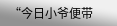“今日小爷便带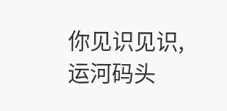你见识见识,运河码头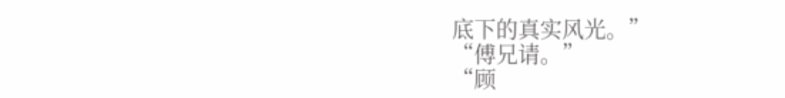底下的真实风光。”
“傅兄请。”
“顾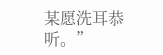某愿洗耳恭听。”